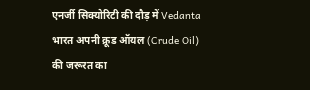एनर्जी सिक्योरिटी की दौड़ में Vedanta
भारत अपनी क्रूड ऑयल (Crude Oil) की जरूरत का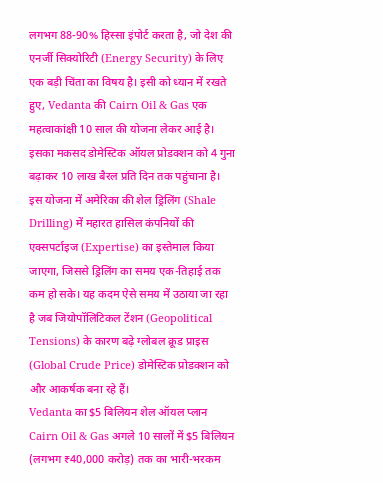लगभग 88-90% हिस्सा इंपोर्ट करता है, जो देश की एनर्जी सिक्योरिटी (Energy Security) के लिए एक बड़ी चिंता का विषय है। इसी को ध्यान में रखते हुए, Vedanta की Cairn Oil & Gas एक महत्वाकांक्षी 10 साल की योजना लेकर आई है। इसका मकसद डोमेस्टिक ऑयल प्रोडक्शन को 4 गुना बढ़ाकर 10 लाख बैरल प्रति दिन तक पहुंचाना है। इस योजना में अमेरिका की शेल ड्रिलिंग (Shale Drilling) में महारत हासिल कंपनियों की एक्सपर्टाइज (Expertise) का इस्तेमाल किया जाएगा, जिससे ड्रिलिंग का समय एक-तिहाई तक कम हो सके। यह कदम ऐसे समय में उठाया जा रहा है जब जियोपॉलिटिकल टेंशन (Geopolitical Tensions) के कारण बढ़े ग्लोबल क्रूड प्राइस (Global Crude Price) डोमेस्टिक प्रोडक्शन को और आकर्षक बना रहे हैं।
Vedanta का $5 बिलियन शेल ऑयल प्लान
Cairn Oil & Gas अगले 10 सालों में $5 बिलियन (लगभग ₹40,000 करोड़) तक का भारी-भरकम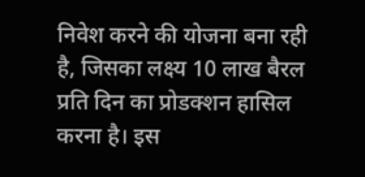निवेश करने की योजना बना रही है, जिसका लक्ष्य 10 लाख बैरल प्रति दिन का प्रोडक्शन हासिल करना है। इस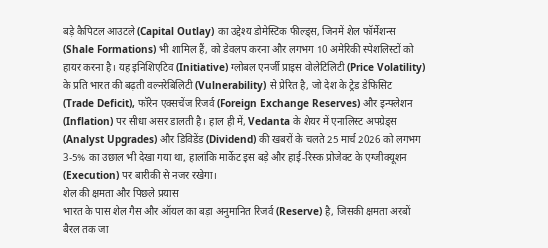बड़े कैपिटल आउटले (Capital Outlay) का उद्देश्य डोमेस्टिक फील्ड्स, जिनमें शेल फॉर्मेशन्स (Shale Formations) भी शामिल हैं, को डेवलप करना और लगभग 10 अमेरिकी स्पेशलिस्टों को हायर करना है। यह इनिशिएटिव (Initiative) ग्लोबल एनर्जी प्राइस वोलेटिलिटी (Price Volatility) के प्रति भारत की बढ़ती वल्नरेबिलिटी (Vulnerability) से प्रेरित है, जो देश के ट्रेड डेफिसिट (Trade Deficit), फॉरेन एक्सचेंज रिजर्व (Foreign Exchange Reserves) और इन्फ्लेशन (Inflation) पर सीधा असर डालती है। हाल ही में, Vedanta के शेयर में एनालिस्ट अपग्रेड्स (Analyst Upgrades) और डिविडेंड (Dividend) की खबरों के चलते 25 मार्च 2026 को लगभग 3-5% का उछाल भी देखा गया था, हालांकि मार्केट इस बड़े और हाई-रिस्क प्रोजेक्ट के एग्जीक्यूशन (Execution) पर बारीकी से नजर रखेगा।
शेल की क्षमता और पिछले प्रयास
भारत के पास शेल गैस और ऑयल का बड़ा अनुमानित रिजर्व (Reserve) है, जिसकी क्षमता अरबों बैरल तक जा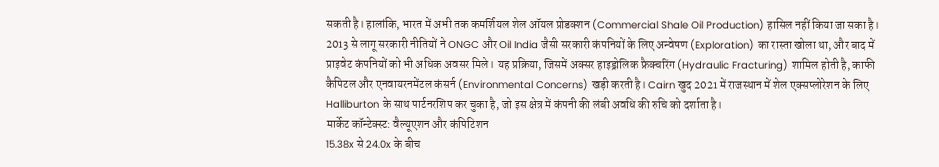सकती है। हालांकि, भारत में अभी तक कमर्शियल शेल ऑयल प्रोडक्शन (Commercial Shale Oil Production) हासिल नहीं किया जा सका है। 2013 से लागू सरकारी नीतियों ने ONGC और Oil India जैसी सरकारी कंपनियों के लिए अन्वेषण (Exploration) का रास्ता खोला था, और बाद में प्राइवेट कंपनियों को भी अधिक अवसर मिले। यह प्रक्रिया, जिसमें अक्सर हाइड्रोलिक फ्रैक्चरिंग (Hydraulic Fracturing) शामिल होती है, काफी कैपिटल और एनवायरनमेंटल कंसर्न (Environmental Concerns) खड़ी करती है। Cairn खुद 2021 में राजस्थान में शेल एक्सप्लोरेशन के लिए Halliburton के साथ पार्टनरशिप कर चुका है, जो इस क्षेत्र में कंपनी की लंबी अवधि की रुचि को दर्शाता है।
मार्केट कॉन्टेक्स्ट: वैल्यूएशन और कंपिटिशन
15.38x से 24.0x के बीच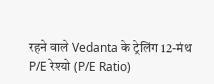रहने वाले Vedanta के ट्रेलिंग 12-मंथ P/E रेश्यो (P/E Ratio)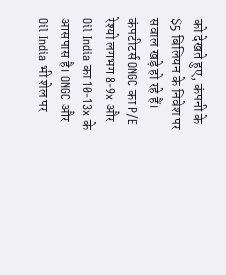को देखते हुए, कंपनी के $5 बिलियन के निवेश पर सवाल खड़े हो रहे हैं। कंपटीटर्स ONGC का P/E रेश्यो लगभग 8-9x और Oil India का 10-13x के आसपास है। ONGC और Oil India भी शेल पर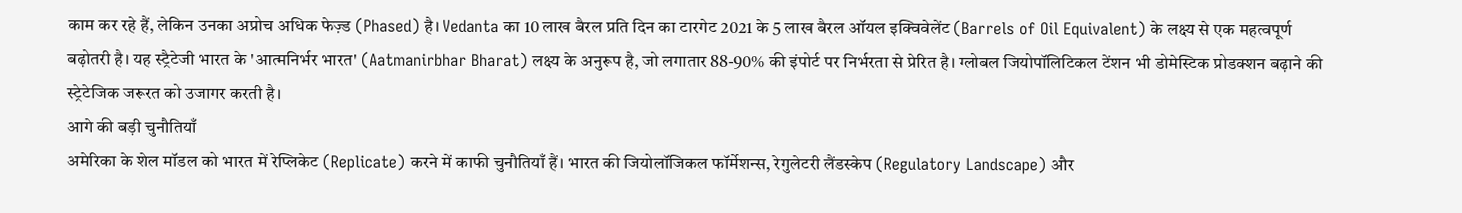काम कर रहे हैं, लेकिन उनका अप्रोच अधिक फेज़्ड (Phased) है। Vedanta का 10 लाख बैरल प्रति दिन का टारगेट 2021 के 5 लाख बैरल ऑयल इक्विवेलेंट (Barrels of Oil Equivalent) के लक्ष्य से एक महत्वपूर्ण बढ़ोतरी है। यह स्ट्रैटेजी भारत के 'आत्मनिर्भर भारत' (Aatmanirbhar Bharat) लक्ष्य के अनुरूप है, जो लगातार 88-90% की इंपोर्ट पर निर्भरता से प्रेरित है। ग्लोबल जियोपॉलिटिकल टेंशन भी डोमेस्टिक प्रोडक्शन बढ़ाने की स्ट्रेटेजिक जरूरत को उजागर करती है।
आगे की बड़ी चुनौतियाँ
अमेरिका के शेल मॉडल को भारत में रेप्लिकेट (Replicate) करने में काफी चुनौतियाँ हैं। भारत की जियोलॉजिकल फॉर्मेशन्स, रेगुलेटरी लैंडस्केप (Regulatory Landscape) और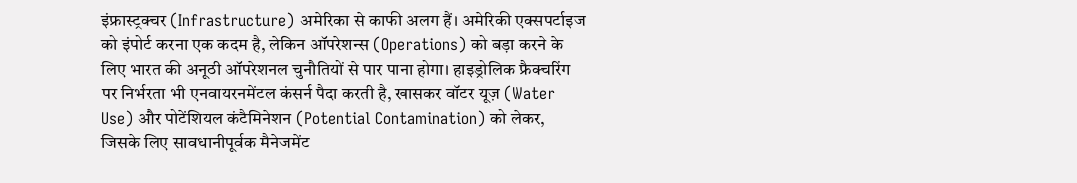इंफ्रास्ट्रक्चर (Infrastructure) अमेरिका से काफी अलग हैं। अमेरिकी एक्सपर्टाइज को इंपोर्ट करना एक कदम है, लेकिन ऑपरेशन्स (Operations) को बड़ा करने के लिए भारत की अनूठी ऑपरेशनल चुनौतियों से पार पाना होगा। हाइड्रोलिक फ्रैक्चरिंग पर निर्भरता भी एनवायरनमेंटल कंसर्न पैदा करती है, खासकर वॉटर यूज़ (Water Use) और पोटेंशियल कंटैमिनेशन (Potential Contamination) को लेकर, जिसके लिए सावधानीपूर्वक मैनेजमेंट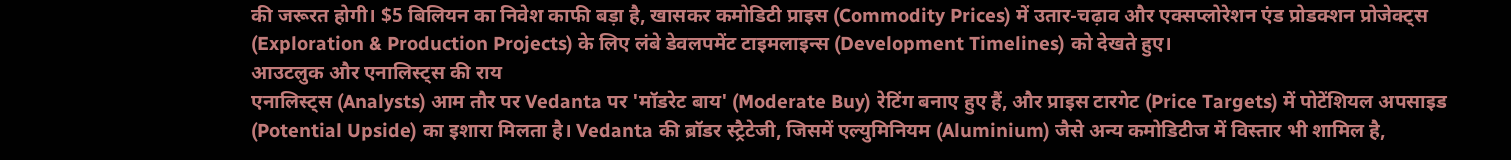की जरूरत होगी। $5 बिलियन का निवेश काफी बड़ा है, खासकर कमोडिटी प्राइस (Commodity Prices) में उतार-चढ़ाव और एक्सप्लोरेशन एंड प्रोडक्शन प्रोजेक्ट्स (Exploration & Production Projects) के लिए लंबे डेवलपमेंट टाइमलाइन्स (Development Timelines) को देखते हुए।
आउटलुक और एनालिस्ट्स की राय
एनालिस्ट्स (Analysts) आम तौर पर Vedanta पर 'मॉडरेट बाय' (Moderate Buy) रेटिंग बनाए हुए हैं, और प्राइस टारगेट (Price Targets) में पोटेंशियल अपसाइड (Potential Upside) का इशारा मिलता है। Vedanta की ब्रॉडर स्ट्रैटेजी, जिसमें एल्युमिनियम (Aluminium) जैसे अन्य कमोडिटीज में विस्तार भी शामिल है,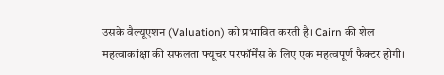उसके वैल्यूएशन (Valuation) को प्रभावित करती है। Cairn की शेल महत्वाकांक्षा की सफलता फ्यूचर परफॉर्मेंस के लिए एक महत्वपूर्ण फैक्टर होगी।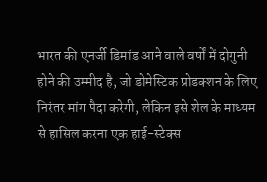भारत की एनर्जी डिमांड आने वाले वर्षों में दोगुनी होने की उम्मीद है, जो डोमेस्टिक प्रोडक्शन के लिए निरंतर मांग पैदा करेगी, लेकिन इसे शेल के माध्यम से हासिल करना एक हाई-स्टेक्स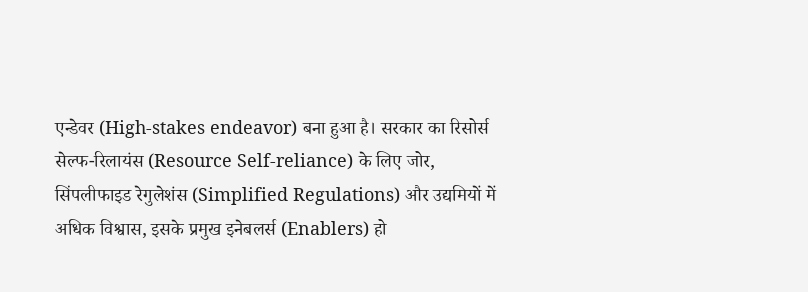एन्डेवर (High-stakes endeavor) बना हुआ है। सरकार का रिसोर्स सेल्फ-रिलायंस (Resource Self-reliance) के लिए जोर, सिंपलीफाइड रेगुलेशंस (Simplified Regulations) और उद्यमियों में अधिक विश्वास, इसके प्रमुख इनेबलर्स (Enablers) हो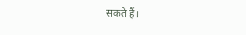सकते हैं।